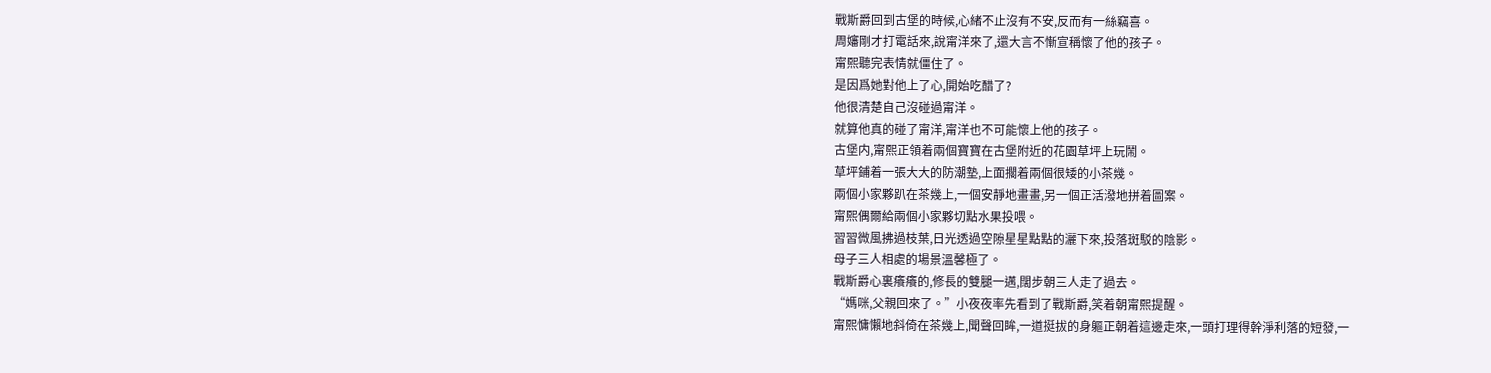戰斯爵回到古堡的時候,心緒不止沒有不安,反而有一絲竊喜。
周嬸剛才打電話來,說甯洋來了,還大言不慚宣稱懷了他的孩子。
甯熙聽完表情就僵住了。
是因爲她對他上了心,開始吃醋了?
他很清楚自己沒碰過甯洋。
就算他真的碰了甯洋,甯洋也不可能懷上他的孩子。
古堡内,甯熙正領着兩個寶寶在古堡附近的花園草坪上玩鬧。
草坪鋪着一張大大的防潮墊,上面擱着兩個很矮的小茶幾。
兩個小家夥趴在茶幾上,一個安靜地畫畫,另一個正活潑地拼着圖案。
甯熙偶爾給兩個小家夥切點水果投喂。
習習微風拂過枝葉,日光透過空隙星星點點的灑下來,投落斑駁的陰影。
母子三人相處的場景溫馨極了。
戰斯爵心裏癢癢的,修長的雙腿一邁,闊步朝三人走了過去。
“媽咪,父親回來了。”小夜夜率先看到了戰斯爵,笑着朝甯熙提醒。
甯熙慵懶地斜倚在茶幾上,聞聲回眸,一道挺拔的身軀正朝着這邊走來,一頭打理得幹淨利落的短發,一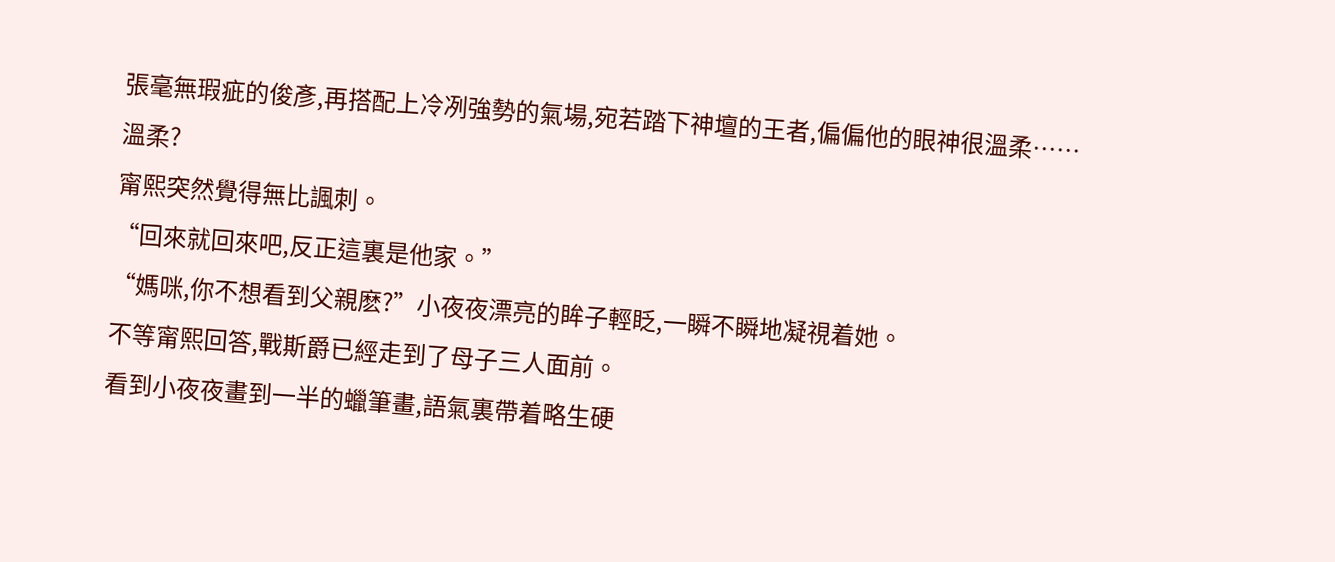張毫無瑕疵的俊彥,再搭配上冷冽強勢的氣場,宛若踏下神壇的王者,偏偏他的眼神很溫柔……
溫柔?
甯熙突然覺得無比諷刺。
“回來就回來吧,反正這裏是他家。”
“媽咪,你不想看到父親麽?”小夜夜漂亮的眸子輕眨,一瞬不瞬地凝視着她。
不等甯熙回答,戰斯爵已經走到了母子三人面前。
看到小夜夜畫到一半的蠟筆畫,語氣裏帶着略生硬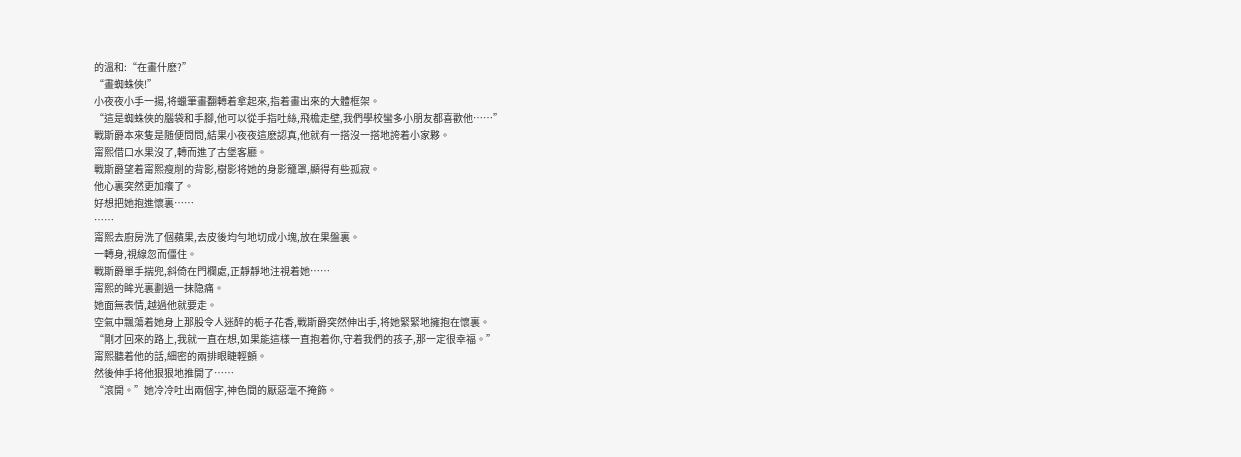的溫和:“在畫什麽?”
“畫蜘蛛俠!”
小夜夜小手一揚,将蠟筆畫翻轉着拿起來,指着畫出來的大體框架。
“這是蜘蛛俠的腦袋和手腳,他可以從手指吐絲,飛檐走壁,我們學校蠻多小朋友都喜歡他……”
戰斯爵本來隻是随便問問,結果小夜夜這麽認真,他就有一搭沒一搭地誇着小家夥。
甯熙借口水果沒了,轉而進了古堡客廳。
戰斯爵望着甯熙瘦削的背影,樹影将她的身影籠罩,顯得有些孤寂。
他心裏突然更加癢了。
好想把她抱進懷裏……
……
甯熙去廚房洗了個蘋果,去皮後均勻地切成小塊,放在果盤裏。
一轉身,視線忽而僵住。
戰斯爵單手揣兜,斜倚在門欄處,正靜靜地注視着她……
甯熙的眸光裏劃過一抹隐痛。
她面無表情,越過他就要走。
空氣中飄蕩着她身上那股令人迷醉的栀子花香,戰斯爵突然伸出手,将她緊緊地擁抱在懷裏。
“剛才回來的路上,我就一直在想,如果能這樣一直抱着你,守着我們的孩子,那一定很幸福。”
甯熙聽着他的話,細密的兩排眼睫輕顫。
然後伸手将他狠狠地推開了……
“滾開。”她冷冷吐出兩個字,神色間的厭惡毫不掩飾。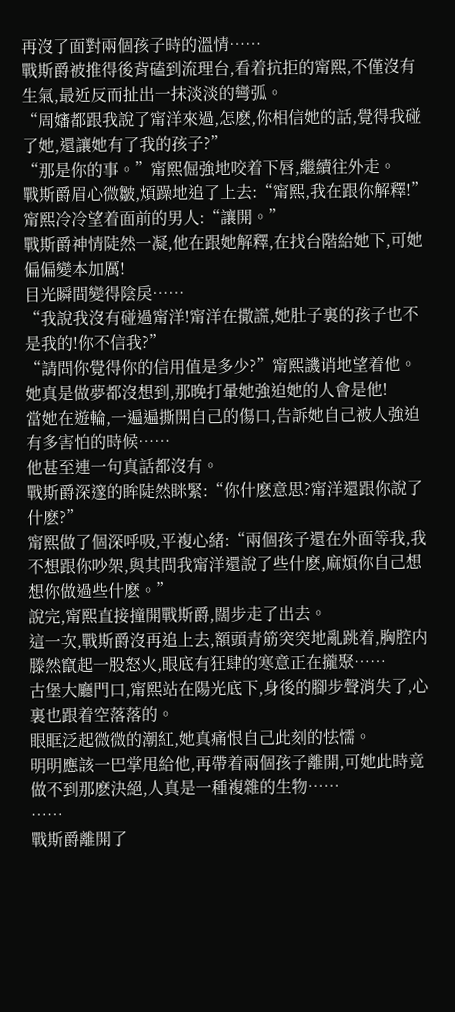再沒了面對兩個孩子時的溫情……
戰斯爵被推得後背磕到流理台,看着抗拒的甯熙,不僅沒有生氣,最近反而扯出一抹淡淡的彎弧。
“周嬸都跟我說了甯洋來過,怎麽,你相信她的話,覺得我碰了她,還讓她有了我的孩子?”
“那是你的事。”甯熙倔強地咬着下唇,繼續往外走。
戰斯爵眉心微皺,煩躁地追了上去:“甯熙,我在跟你解釋!”
甯熙冷冷望着面前的男人:“讓開。”
戰斯爵神情陡然一凝,他在跟她解釋,在找台階給她下,可她偏偏變本加厲!
目光瞬間變得陰戾……
“我說我沒有碰過甯洋!甯洋在撒謊,她肚子裏的孩子也不是我的!你不信我?”
“請問你覺得你的信用值是多少?”甯熙譏诮地望着他。
她真是做夢都沒想到,那晚打暈她強迫她的人會是他!
當她在遊輪,一遍遍撕開自己的傷口,告訴她自己被人強迫有多害怕的時候……
他甚至連一句真話都沒有。
戰斯爵深邃的眸陡然眯緊:“你什麽意思?甯洋還跟你說了什麽?”
甯熙做了個深呼吸,平複心緒:“兩個孩子還在外面等我,我不想跟你吵架,與其問我甯洋還說了些什麽,麻煩你自己想想你做過些什麽。”
說完,甯熙直接撞開戰斯爵,闊步走了出去。
這一次,戰斯爵沒再追上去,額頭青筋突突地亂跳着,胸腔内滕然竄起一股怒火,眼底有狂肆的寒意正在攏聚……
古堡大廳門口,甯熙站在陽光底下,身後的腳步聲消失了,心裏也跟着空落落的。
眼眶泛起微微的潮紅,她真痛恨自己此刻的怯懦。
明明應該一巴掌甩給他,再帶着兩個孩子離開,可她此時竟做不到那麽決絕,人真是一種複雜的生物……
……
戰斯爵離開了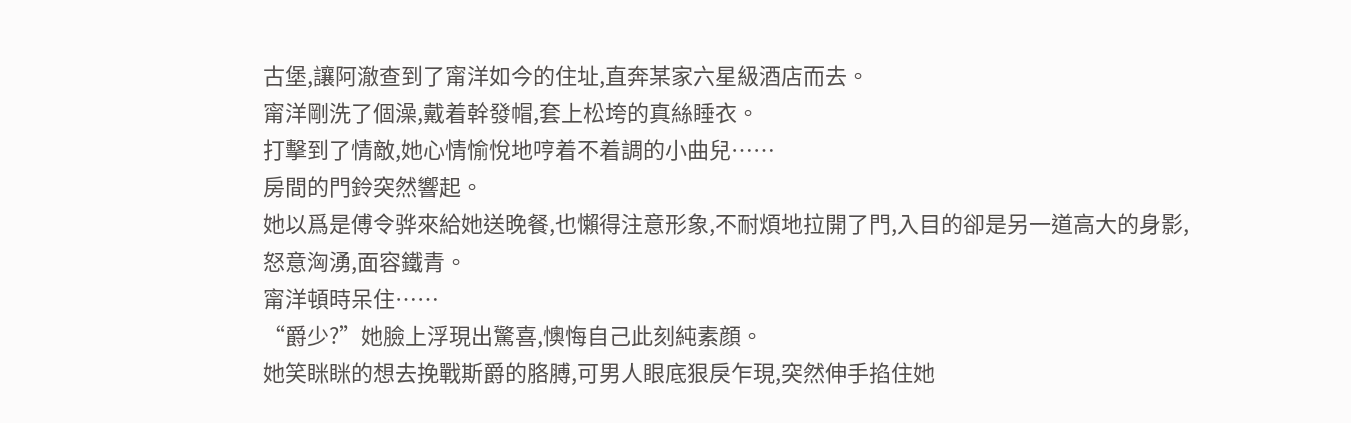古堡,讓阿澈查到了甯洋如今的住址,直奔某家六星級酒店而去。
甯洋剛洗了個澡,戴着幹發帽,套上松垮的真絲睡衣。
打擊到了情敵,她心情愉悅地哼着不着調的小曲兒……
房間的門鈴突然響起。
她以爲是傅令骅來給她送晚餐,也懶得注意形象,不耐煩地拉開了門,入目的卻是另一道高大的身影,怒意洶湧,面容鐵青。
甯洋頓時呆住……
“爵少?”她臉上浮現出驚喜,懊悔自己此刻純素顔。
她笑眯眯的想去挽戰斯爵的胳膊,可男人眼底狠戾乍現,突然伸手掐住她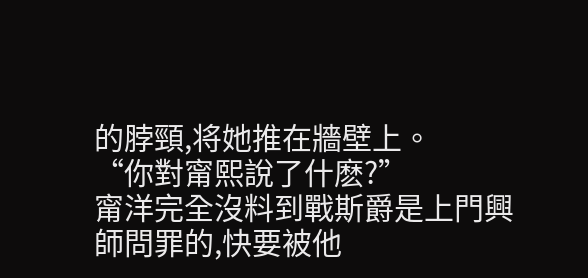的脖頸,将她推在牆壁上。
“你對甯熙說了什麽?”
甯洋完全沒料到戰斯爵是上門興師問罪的,快要被他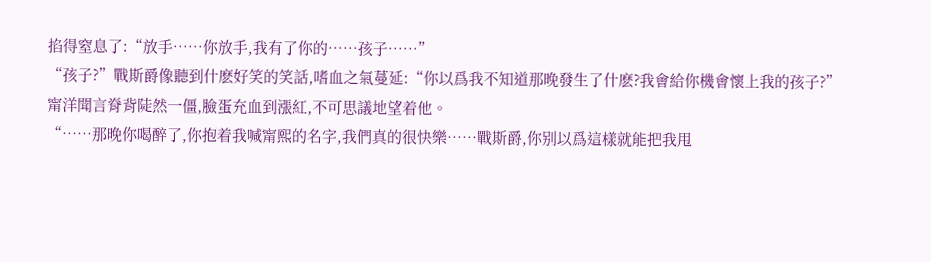掐得窒息了:“放手……你放手,我有了你的……孩子……”
“孩子?”戰斯爵像聽到什麽好笑的笑話,嗜血之氣蔓延:“你以爲我不知道那晚發生了什麽?我會給你機會懷上我的孩子?”
甯洋聞言脊背陡然一僵,臉蛋充血到漲紅,不可思議地望着他。
“……那晚你喝醉了,你抱着我喊甯熙的名字,我們真的很快樂……戰斯爵,你别以爲這樣就能把我甩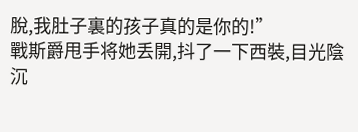脫,我肚子裏的孩子真的是你的!”
戰斯爵甩手将她丢開,抖了一下西裝,目光陰沉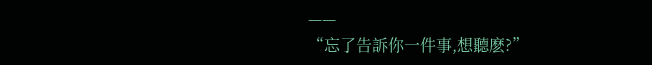——
“忘了告訴你一件事,想聽麽?”